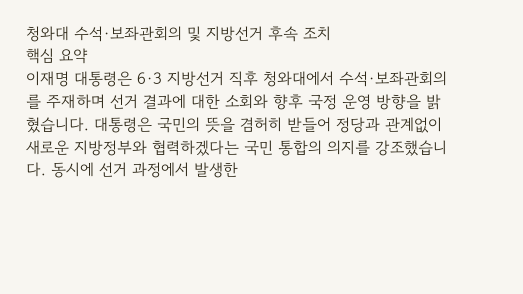청와대 수석·보좌관회의 및 지방선거 후속 조치
핵심 요약
이재명 대통령은 6·3 지방선거 직후 청와대에서 수석·보좌관회의를 주재하며 선거 결과에 대한 소회와 향후 국정 운영 방향을 밝혔습니다. 대통령은 국민의 뜻을 겸허히 받들어 정당과 관계없이 새로운 지방정부와 협력하겠다는 국민 통합의 의지를 강조했습니다. 동시에 선거 과정에서 발생한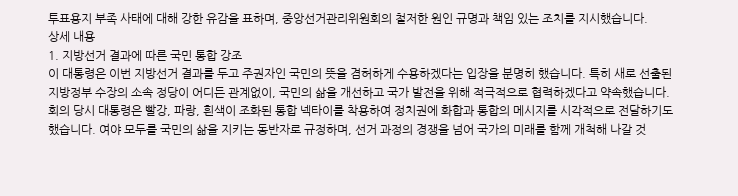투표용지 부족 사태에 대해 강한 유감을 표하며, 중앙선거관리위원회의 철저한 원인 규명과 책임 있는 조치를 지시했습니다.
상세 내용
1. 지방선거 결과에 따른 국민 통합 강조
이 대통령은 이번 지방선거 결과를 두고 주권자인 국민의 뜻을 겸허하게 수용하겠다는 입장을 분명히 했습니다. 특히 새로 선출된 지방정부 수장의 소속 정당이 어디든 관계없이, 국민의 삶을 개선하고 국가 발전을 위해 적극적으로 협력하겠다고 약속했습니다. 회의 당시 대통령은 빨강, 파랑, 흰색이 조화된 통합 넥타이를 착용하여 정치권에 화합과 통합의 메시지를 시각적으로 전달하기도 했습니다. 여야 모두를 국민의 삶을 지키는 동반자로 규정하며, 선거 과정의 경쟁을 넘어 국가의 미래를 함께 개척해 나갈 것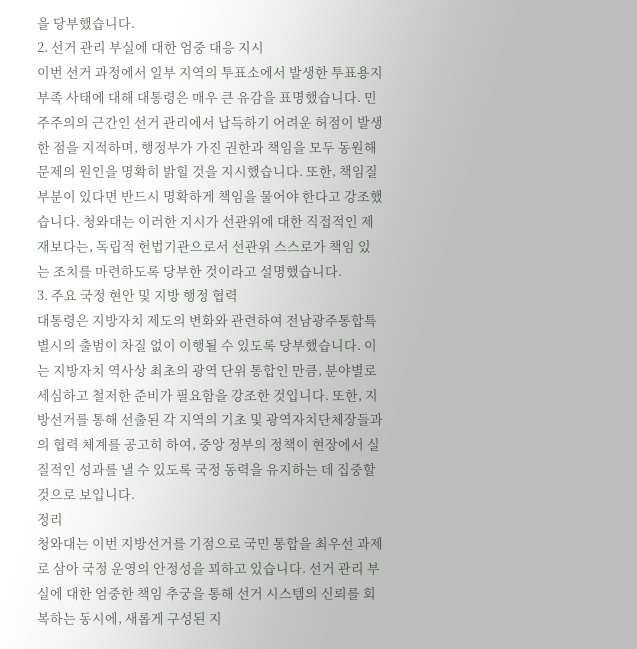을 당부했습니다.
2. 선거 관리 부실에 대한 엄중 대응 지시
이번 선거 과정에서 일부 지역의 투표소에서 발생한 투표용지 부족 사태에 대해 대통령은 매우 큰 유감을 표명했습니다. 민주주의의 근간인 선거 관리에서 납득하기 어려운 허점이 발생한 점을 지적하며, 행정부가 가진 권한과 책임을 모두 동원해 문제의 원인을 명확히 밝힐 것을 지시했습니다. 또한, 책임질 부분이 있다면 반드시 명확하게 책임을 물어야 한다고 강조했습니다. 청와대는 이러한 지시가 선관위에 대한 직접적인 제재보다는, 독립적 헌법기관으로서 선관위 스스로가 책임 있는 조치를 마련하도록 당부한 것이라고 설명했습니다.
3. 주요 국정 현안 및 지방 행정 협력
대통령은 지방자치 제도의 변화와 관련하여 전남광주통합특별시의 출범이 차질 없이 이행될 수 있도록 당부했습니다. 이는 지방자치 역사상 최초의 광역 단위 통합인 만큼, 분야별로 세심하고 철저한 준비가 필요함을 강조한 것입니다. 또한, 지방선거를 통해 선출된 각 지역의 기초 및 광역자치단체장들과의 협력 체계를 공고히 하여, 중앙 정부의 정책이 현장에서 실질적인 성과를 낼 수 있도록 국정 동력을 유지하는 데 집중할 것으로 보입니다.
정리
청와대는 이번 지방선거를 기점으로 국민 통합을 최우선 과제로 삼아 국정 운영의 안정성을 꾀하고 있습니다. 선거 관리 부실에 대한 엄중한 책임 추궁을 통해 선거 시스템의 신뢰를 회복하는 동시에, 새롭게 구성된 지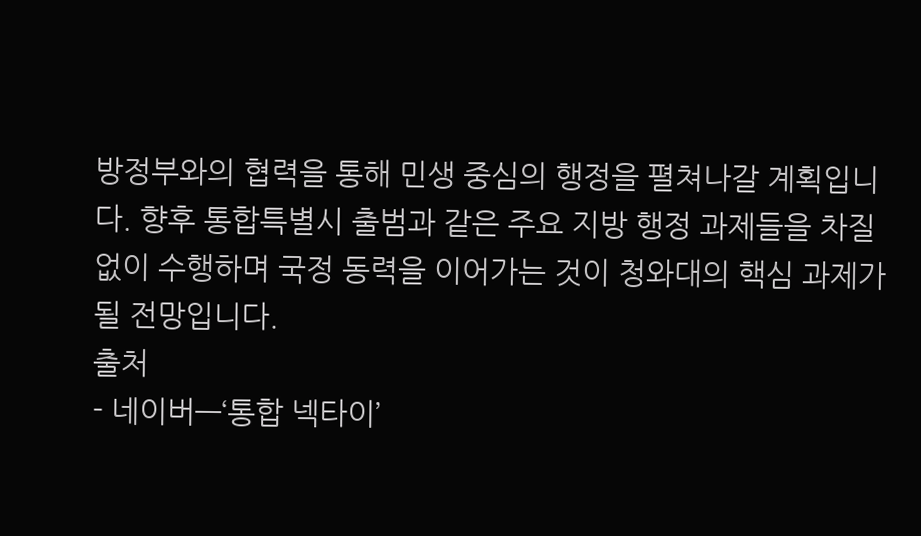방정부와의 협력을 통해 민생 중심의 행정을 펼쳐나갈 계획입니다. 향후 통합특별시 출범과 같은 주요 지방 행정 과제들을 차질 없이 수행하며 국정 동력을 이어가는 것이 청와대의 핵심 과제가 될 전망입니다.
출처
- 네이버—‘통합 넥타이’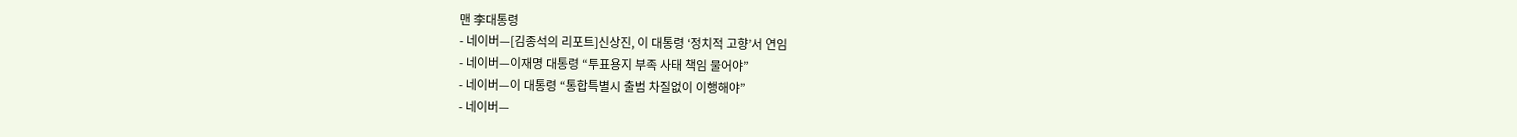맨 李대통령
- 네이버—[김종석의 리포트]신상진, 이 대통령 ‘정치적 고향’서 연임
- 네이버—이재명 대통령 “투표용지 부족 사태 책임 물어야”
- 네이버—이 대통령 “통합특별시 출범 차질없이 이행해야”
- 네이버—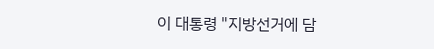이 대통령 "지방선거에 담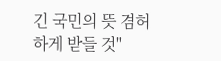긴 국민의 뜻 겸허하게 받들 것"